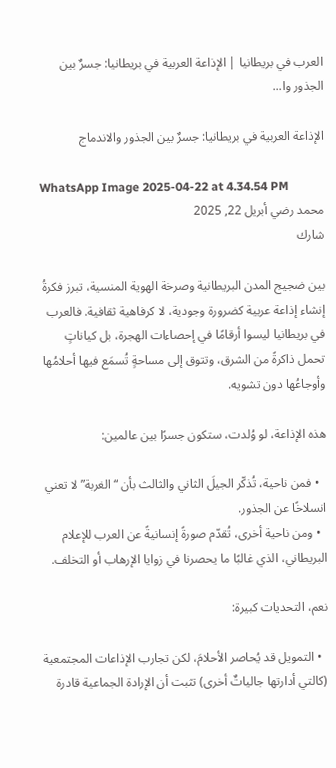العرب في بريطانيا | الإذاعة العربية في بريطانيا: جسرٌ بين الجذور وا...

الإذاعة العربية في بريطانيا: جسرٌ بين الجذور والاندماج

WhatsApp Image 2025-04-22 at 4.34.54 PM
محمد رضي أبريل 22, 2025
شارك

بين ضجيج المدن البريطانية وصرخة الهوية المنسية، تبرز فكرةُ إنشاء إذاعة عربية كضرورة وجودية، لا كرفاهية ثقافية. فالعرب في بريطانيا ليسوا أرقامًا في إحصاءات الهجرة، بل كياناتٍ تحمل ذاكرةً من الشرق، وتتوق إلى مساحةٍ تُسمَع فيها أحلامُها وأوجاعُها دون تشويه.

هذه الإذاعة، لو وُلدت، ستكون جسرًا بين عالمين:

  • فمن ناحية، تُذكّر الجيلَ الثاني والثالث بأن “الغربة” لا تعني انسلاخًا عن الجذور.
  • ومن ناحية أخرى، تُقدّم صورةً إنسانيةً عن العرب للإعلام البريطاني، الذي غالبًا ما يحصرنا في زوايا الإرهاب أو التخلف.

نعم، التحديات كبيرة:

  • التمويل قد يُحاصر الأحلامَ، لكن تجارب الإذاعات المجتمعية (كالتي أدارتها جالياتٌ أخرى) تثبت أن الإرادة الجماعية قادرة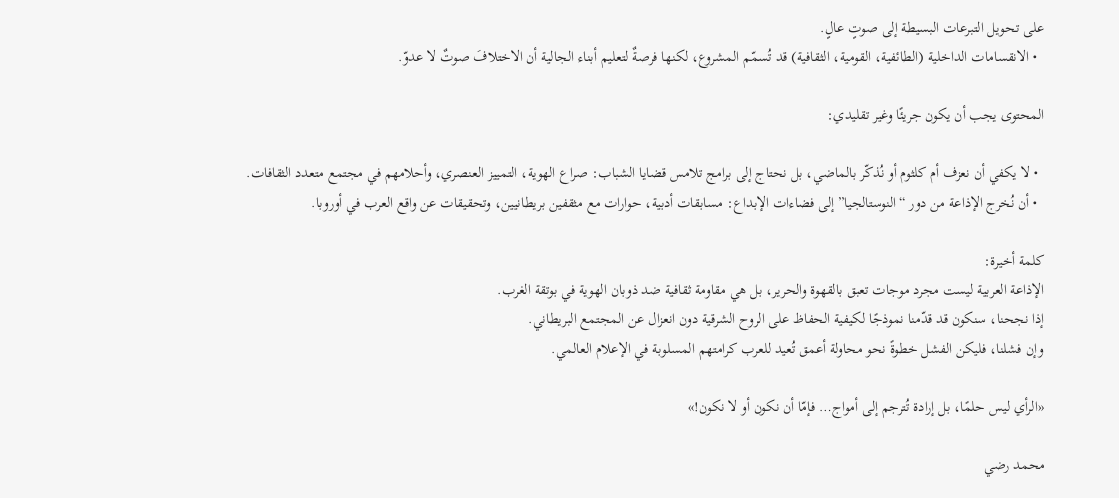على تحويل التبرعات البسيطة إلى صوتٍ عالٍ.
  • الانقسامات الداخلية (الطائفية، القومية، الثقافية) قد تُسمّم المشروع، لكنها فرصةٌ لتعليم أبناء الجالية أن الاختلافَ صوتٌ لا عدوّ.

المحتوى يجب أن يكون جريئًا وغير تقليدي:

  • لا يكفي أن نعزف أم كلثوم أو نُذكّر بالماضي، بل نحتاج إلى برامج تلامس قضايا الشباب: صراع الهوية، التمييز العنصري، وأحلامهم في مجتمع متعدد الثقافات.
  • أن نُخرج الإذاعة من دور “النوستالجيا” إلى فضاءات الإبداع: مسابقات أدبية، حوارات مع مثقفين بريطانيين، وتحقيقات عن واقع العرب في أوروبا.

كلمة أخيرة:
الإذاعة العربية ليست مجرد موجات تعبق بالقهوة والحرير، بل هي مقاومة ثقافية ضد ذوبان الهوية في بوتقة الغرب.
إذا نجحنا، سنكون قد قدّمنا نموذجًا لكيفية الحفاظ على الروح الشرقية دون انعزال عن المجتمع البريطاني.
وإن فشلنا، فليكن الفشل خطوةً نحو محاولة أعمق تُعيد للعرب كرامتهم المسلوبة في الإعلام العالمي.

«الرأي ليس حلمًا، بل إرادة تُترجم إلى أمواج… فإمّا أن نكون أو لا نكون!»

محمد رضي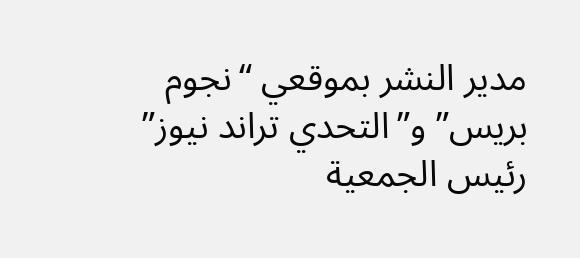مدير النشر بموقعي “نجوم بريس” و”التحدي تراند نيوز”
رئيس الجمعية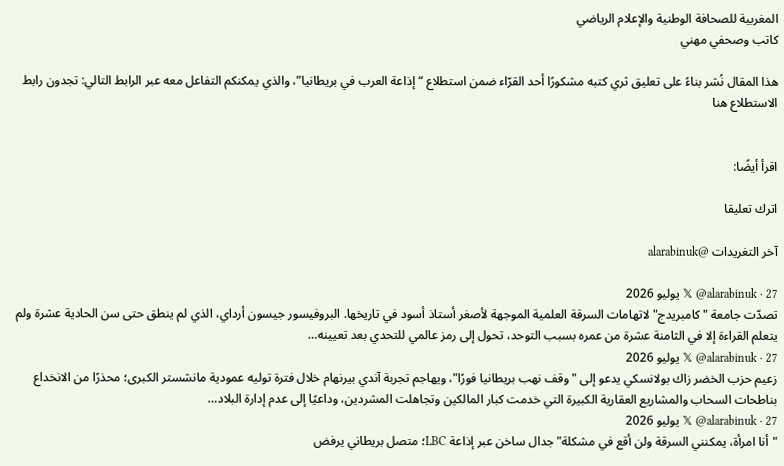المغربية للصحافة الوطنية والإعلام الرياضي
كاتب وصحفي مهني

هذا المقال نُشر بناءً على تعليق ثري كتبه مشكورًا أحد القرّاء ضمن استطلاع “إذاعة العرب في بريطانيا”، والذي يمكنكم التفاعل معه عبر الرابط التالي: تجدون رابط الاستطلاع هنا


اقرأ أيضًا:

اترك تعليقا

آخر التغريدات @alarabinuk

𝕏 @alarabinuk · 27 يوليو 2026
تصدّت جامعة "كامبريدج" لاتهامات السرقة العلمية الموجهة لأصغر أستاذ أسود في تاريخها. البروفيسور جيسون أرداي، الذي لم ينطق حتى سن الحادية عشرة ولم يتعلم القراءة إلا في الثامنة عشرة من عمره بسبب التوحد، تحول إلى رمز عالمي للتحدي بعد تعيينه…
𝕏 @alarabinuk · 27 يوليو 2026
زعيم حزب الخضر زاك بولانسكي يدعو إلى "وقف نهب بريطانيا فورًا"، ويهاجم تجربة آندي بيرنهام خلال فترة توليه عمودية مانشستر الكبرى؛ محذرًا من الانخداع بناطحات السحاب والمشاريع العقارية الكبيرة التي خدمت كبار المالكين وتجاهلت المشردين، وداعيًا إلى عدم إدارة البلاد…
𝕏 @alarabinuk · 27 يوليو 2026
"أنا امرأة، يمكنني السرقة ولن أقع في مشكلة" جدال ساخن عبر إذاعة LBC؛ متصل بريطاني يرفض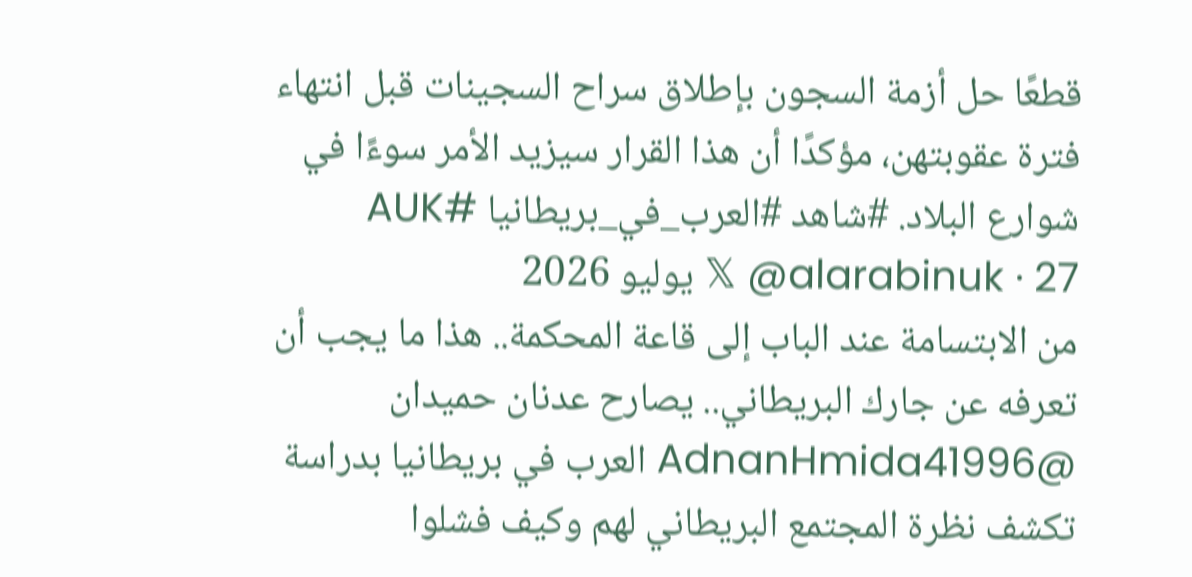قطعًا حل أزمة السجون بإطلاق سراح السجينات قبل انتهاء فترة عقوبتهن، مؤكدًا أن هذا القرار سيزيد الأمر سوءًا في شوارع البلاد. #شاهد #العرب_في_بريطانيا #AUK
𝕏 @alarabinuk · 27 يوليو 2026
من الابتسامة عند الباب إلى قاعة المحكمة.. هذا ما يجب أن تعرفه عن جارك البريطاني.. يصارح عدنان حميدان @AdnanHmida41996 العرب في بريطانيا بدراسة تكشف نظرة المجتمع البريطاني لهم وكيف فشلوا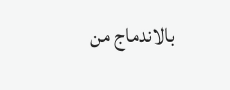بالاندماج من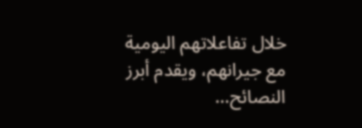خلال تفاعلاتهم اليومية مع جيرانهم، ويقدم أبرز النصائح…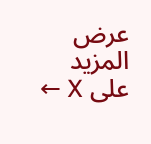عرض المزيد على X ←